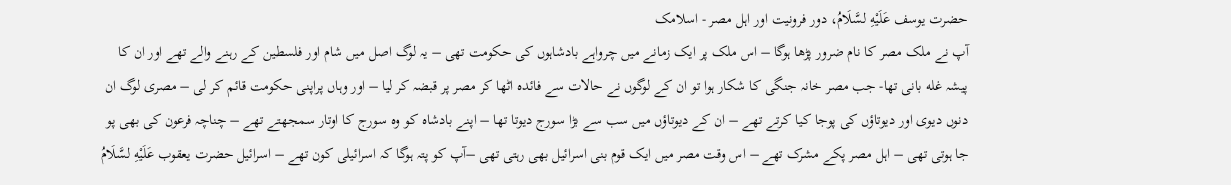حضرت یوسف عَلَيْهِ لسَّلَامُ، دور فرونیت اور اہل مصر - اسلامک
آپ نے ملک مصر کا نام ضرور پڑھا ہوگا – اس ملک پر ایک زمانے میں چرواہے بادشاہوں کی حکومت تھی – یہ لوگ اصل میں شام اور فلسطین کے رہنے والے تھے اور ان کا پیشہ غله بانی تھا- جب مصر خانہ جنگی کا شکار ہوا تو ان کے لوگوں نے حالات سے فائدہ اٹھا کر مصر پر قبضہ کر لیا – اور وہاں پراپنی حکومت قائم کر لی – مصری لوگ ان دنوں دیوی اور دیوتاؤں کی پوجا کیا کرتے تھے – ان کے دیوتاؤں میں سب سے بڑا سورج دیوتا تھا – اپنے بادشاہ کو وہ سورج کا اوتار سمجھتے تھے – چناچہ فرعون کی بھی پو جا ہوتی تھی – اہل مصر پکے مشرک تھے – اس وقت مصر میں ایک قوم بنی اسرائیل بھی رہتی تھی –آپ کو پتہ ہوگا کہ اسرائیلی کون تھے – اسرائیل حضرت یعقوب عَلَيْهِ لسَّلَامُ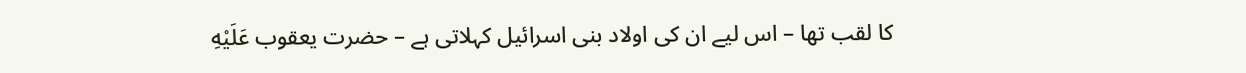کا لقب تھا – اس لیے ان کی اولاد بنی اسرائیل کہلاتی ہے – حضرت یعقوب عَلَيْهِ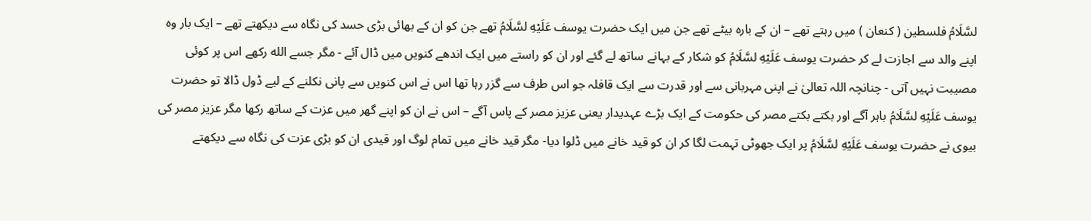لسَّلَامُ فلسطین ( کنعان ) میں رہتے تھے – ان کے بارہ بیٹے تھے جن میں ایک حضرت یوسف عَلَيْهِ لسَّلَامُ تھے جن کو ان کے بھائی بڑی حسد کی نگاہ سے دیکھتے تھے – ایک بار وہ اپنے والد سے اجازت لے کر حضرت یوسف عَلَيْهِ لسَّلَامُ کو شکار کے بہانے ساتھ لے گئے اور ان کو راستے میں ایک اندھے کنویں میں ڈال آئے - مگر جسے الله رکھے اس پر کوئی مصیبت نہیں آتی - چنانچہ اللہ تعالیٰ نے اپنی مہربانی سے اور قدرت سے ایک قافلہ جو اس طرف سے گزر رہا تھا اس نے اس کنویں سے پانی نکلنے کے لیے ڈول ڈالا تو حضرت یوسف عَلَيْهِ لسَّلَامُ باہر آگے اور بکتے بکتے مصر کی حکومت کے ایک بڑے عہدیدار یعنی عزیز مصر کے پاس آگے – اس نے ان کو اپنے گھر میں عزت کے ساتھ رکھا مگر عزیز مصر کی بیوی نے حضرت یوسف عَلَيْهِ لسَّلَامُ پر ایک جھوٹی تہمت لگا کر ان کو قید خانے میں ڈلوا دیا- مگر قید خانے میں تمام لوگ اور قیدی ان کو بڑی عزت کی نگاہ سے دیکھتے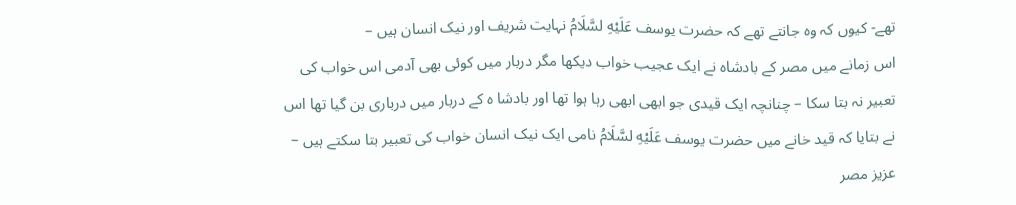تھے- کیوں کہ وہ جانتے تھے کہ حضرت یوسف عَلَيْهِ لسَّلَامُ نہایت شریف اور نیک انسان ہیں –
اس زمانے میں مصر کے بادشاہ نے ایک عجیب خواب دیکھا مگر دربار میں کوئی بھی آدمی اس خواب کی تعبیر نہ بتا سکا – چنانچہ ایک قیدی جو ابھی ابھی رہا ہوا تھا اور بادشا ہ کے دربار میں درباری بن گیا تھا اس نے بتایا کہ قید خانے میں حضرت یوسف عَلَيْهِ لسَّلَامُ نامی ایک نیک انسان خواب کی تعبیر بتا سکتے ہیں – عزیز مصر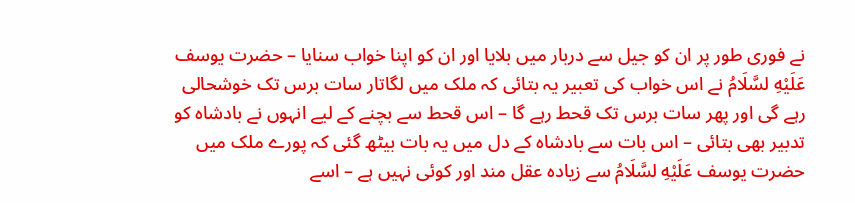نے فوری طور پر ان کو جیل سے دربار میں بلایا اور ان کو اپنا خواب سنایا – حضرت یوسف عَلَيْهِ لسَّلَامُ نے اس خواب کی تعبیر یہ بتائی کہ ملک میں لگاتار سات برس تک خوشحالی رہے گی اور پھر سات برس تک قحط رہے گا – اس قحط سے بچنے کے لیے انہوں نے بادشاہ کو تدبیر بھی بتائی – اس بات سے بادشاہ کے دل میں یہ بات بیٹھ گئی کہ پورے ملک میں حضرت یوسف عَلَيْهِ لسَّلَامُ سے زیادہ عقل مند اور کوئی نہیں ہے – اسے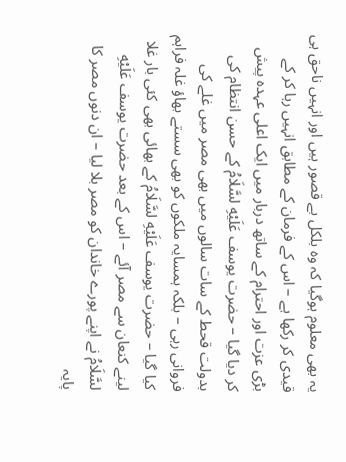یہ بھی معلوم ہوگیا کہ وہ بلکل بے قصور ہیں اور انہیں ناحق ہی قیدی کر رکھا ہے – اس کے فرمان کے مطابق انہیں رہا کر کے بڑی عزت اور احترام کے ساتھ دربار میں ایک اعلی عہدہ پیش کر دیا گیا – حضرت یوسف عَلَيْهِ لسَّلَامُ کے حسن انتظام کی بدولت قحط کے سات سالوں میں بھی مصر میں غلے کی فروانی رہی – بلکہ ہمسایہ ملکوں کو بھی سستے بھاؤ غلہ فراہم کیا گیا – حضرت یوسف عَلَيْهِ لسَّلَامُ کے بھائی بھی کئی بار غلا لینے کنعان سے مصر آئے – اس کے بعد حضرت یوسف عَلَيْهِ لسَّلَامُ نے اپنے پورے خاندان کو مصر بلا لیا – ان دنوں مصر کا پایہ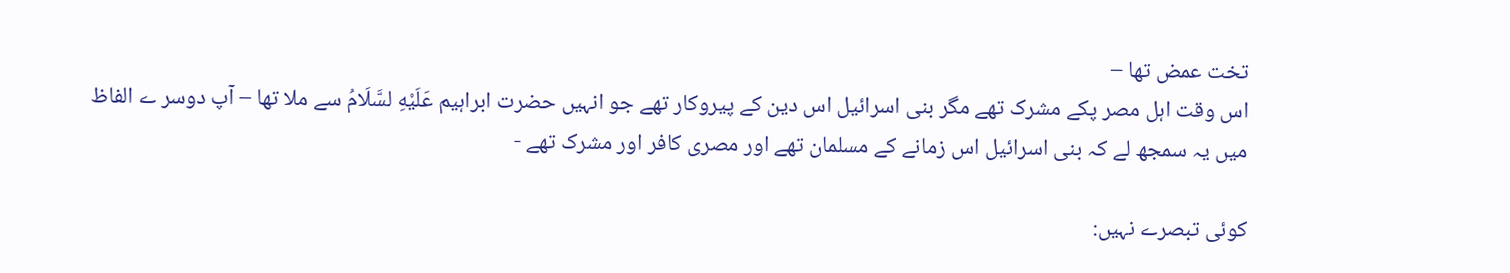تخت عمض تھا –
اس وقت اہل مصر پکے مشرک تھے مگر بنی اسرائیل اس دین کے پیروکار تھے جو انہیں حضرت ابراہیم عَلَيْهِ لسَّلَامُ سے ملا تھا – آپ دوسر ے الفاظ میں یہ سمجھ لے کہ بنی اسرائیل اس زمانے کے مسلمان تھے اور مصری کافر اور مشرک تھے -

کوئی تبصرے نہیں: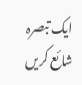ایک تبصرہ شائع کریں